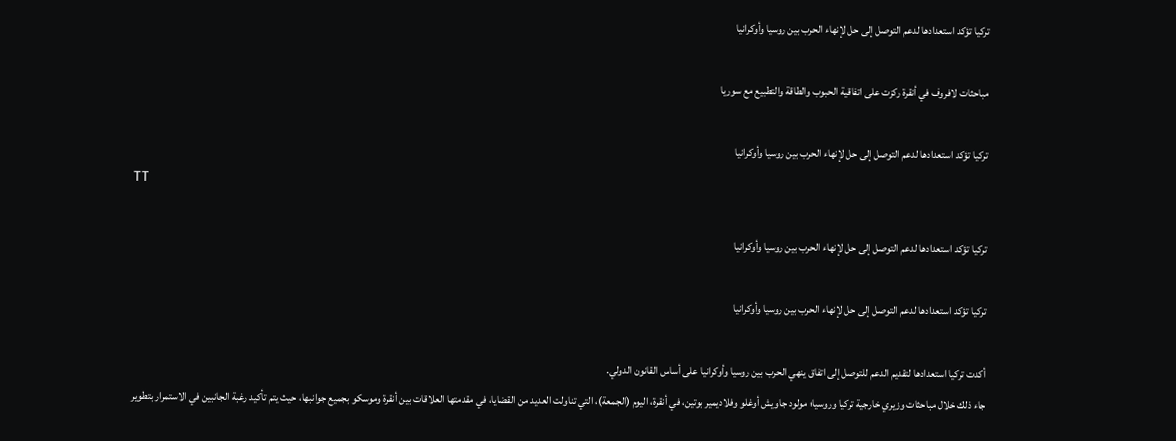تركيا تؤكد استعدادها لدعم التوصل إلى حل لإنهاء الحرب بين روسيا وأوكرانيا

مباحثات لافروف في أنقرة ركزت على اتفاقية الحبوب والطاقة والتطبيع مع سوريا

تركيا تؤكد استعدادها لدعم التوصل إلى حل لإنهاء الحرب بين روسيا وأوكرانيا
TT

تركيا تؤكد استعدادها لدعم التوصل إلى حل لإنهاء الحرب بين روسيا وأوكرانيا

تركيا تؤكد استعدادها لدعم التوصل إلى حل لإنهاء الحرب بين روسيا وأوكرانيا

أكدت تركيا استعدادها لتقديم الدعم للتوصل إلى اتفاق ينهي الحرب بين روسيا وأوكرانيا على أساس القانون الدولي.
جاء ذلك خلال مباحثات وزيري خارجية تركيا وروسيا؛ مولود جاويش أوغلو وفلاديمير بوتين، في أنقرة، اليوم (الجمعة)، التي تناولت العديد من القضايا، في مقدمتها العلاقات بين أنقرة وموسكو بجميع جوانبها، حيث يتم تأكيد رغبة الجانبين في الاستمرار بتطوير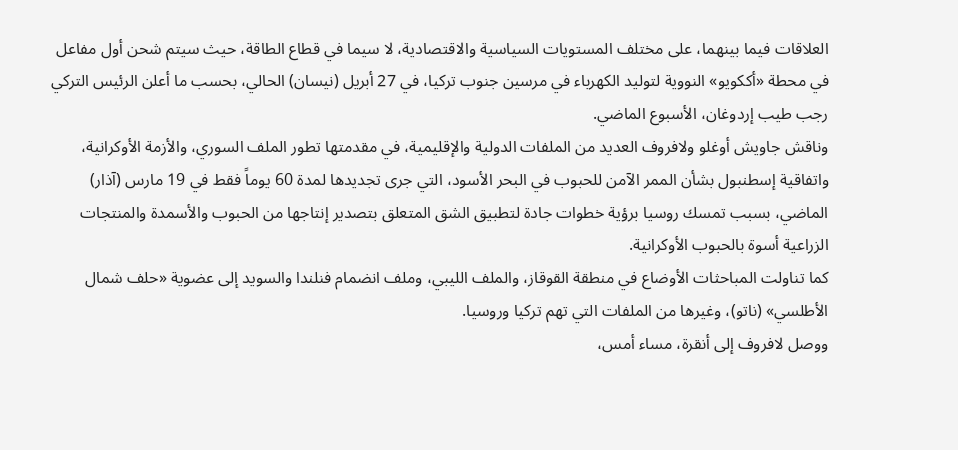العلاقات فيما بينهما، على مختلف المستويات السياسية والاقتصادية، لا سيما في قطاع الطاقة، حيث سيتم شحن أول مفاعل في محطة «أككويو» النووية لتوليد الكهرباء في مرسين جنوب تركيا، في 27 أبريل (نيسان) الحالي، بحسب ما أعلن الرئيس التركي رجب طيب إردوغان، الأسبوع الماضي.
وناقش جاويش أوغلو ولافروف العديد من الملفات الدولية والإقليمية، في مقدمتها تطور الملف السوري، والأزمة الأوكرانية، واتفاقية إسطنبول بشأن الممر الآمن للحبوب في البحر الأسود، التي جرى تجديدها لمدة 60 يوماً فقط في 19 مارس (آذار) الماضي، بسبب تمسك روسيا برؤية خطوات جادة لتطبيق الشق المتعلق بتصدير إنتاجها من الحبوب والأسمدة والمنتجات الزراعية أسوة بالحبوب الأوكرانية.
كما تناولت المباحثات الأوضاع في منطقة القوقاز، والملف الليبي، وملف انضمام فنلندا والسويد إلى عضوية «حلف شمال الأطلسي» (ناتو)، وغيرها من الملفات التي تهم تركيا وروسيا.
ووصل لافروف إلى أنقرة، مساء أمس،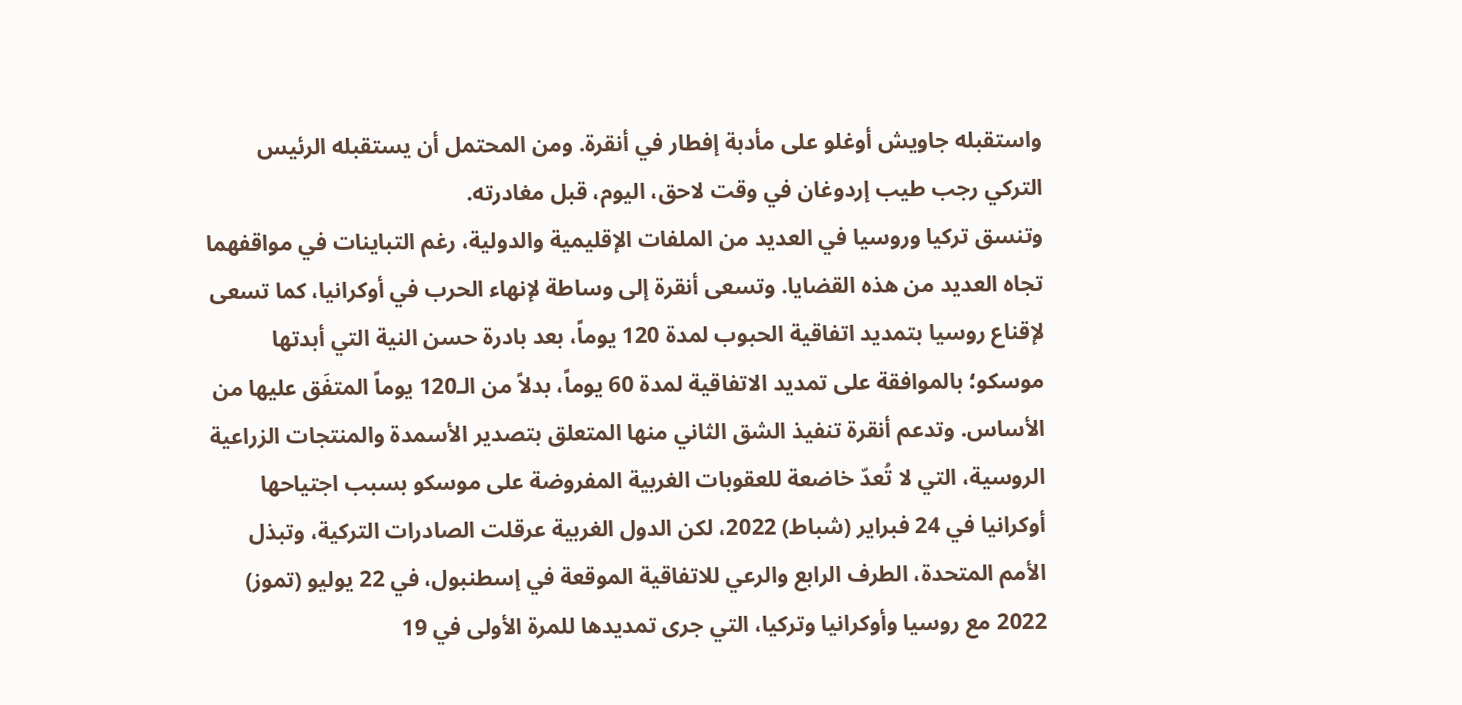واستقبله جاويش أوغلو على مأدبة إفطار في أنقرة. ومن المحتمل أن يستقبله الرئيس التركي رجب طيب إردوغان في وقت لاحق، اليوم، قبل مغادرته.
وتنسق تركيا وروسيا في العديد من الملفات الإقليمية والدولية، رغم التباينات في مواقفهما تجاه العديد من هذه القضايا. وتسعى أنقرة إلى وساطة لإنهاء الحرب في أوكرانيا، كما تسعى لإقناع روسيا بتمديد اتفاقية الحبوب لمدة 120 يوماً، بعد بادرة حسن النية التي أبدتها موسكو؛ بالموافقة على تمديد الاتفاقية لمدة 60 يوماً، بدلاً من الـ120 يوماً المتفَق عليها من الأساس. وتدعم أنقرة تنفيذ الشق الثاني منها المتعلق بتصدير الأسمدة والمنتجات الزراعية الروسية، التي لا تُعدّ خاضعة للعقوبات الغربية المفروضة على موسكو بسبب اجتياحها أوكرانيا في 24 فبراير (شباط) 2022، لكن الدول الغربية عرقلت الصادرات التركية، وتبذل الأمم المتحدة، الطرف الرابع والرعي للاتفاقية الموقعة في إسطنبول، في 22 يوليو (تموز) 2022 مع روسيا وأوكرانيا وتركيا، التي جرى تمديدها للمرة الأولى في 19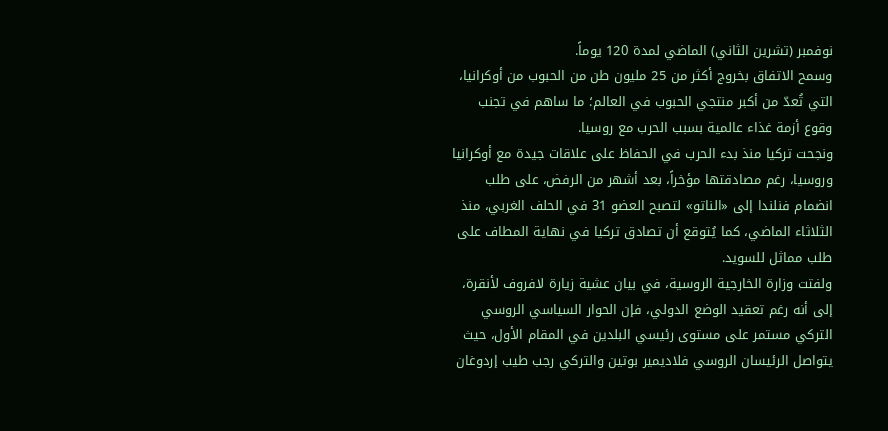نوفمبر (تشرين الثاني) الماضي لمدة 120 يوماً.
وسمح الاتفاق بخروج أكثر من 25 مليون طن من الحبوب من أوكرانيا، التي تُعدّ من أكبر منتجي الحبوب في العالم؛ ما ساهم في تجنب وقوع أزمة غذاء عالمية بسبب الحرب مع روسيا.
ونجحت تركيا منذ بدء الحرب في الحفاظ على علاقات جيدة مع أوكرانيا وروسيا، رغم مصادقتها مؤخراً، بعد أشهر من الرفض، على طلب انضمام فنلندا إلى «الناتو» لتصبح العضو 31 في الحلف الغربي، منذ الثلاثاء الماضي، كما يُتوقع أن تصادق تركيا في نهاية المطاف على طلب مماثل للسويد.
ولفتت وزارة الخارجية الروسية، في بيان عشية زيارة لافروف لأنقرة، إلى أنه رغم تعقيد الوضع الدولي، فإن الحوار السياسي الروسي التركي مستمر على مستوى رئيسي البلدين في المقام الأول، حيث يتواصل الرئيسان الروسي فلاديمير بوتين والتركي رجب طيب إردوغان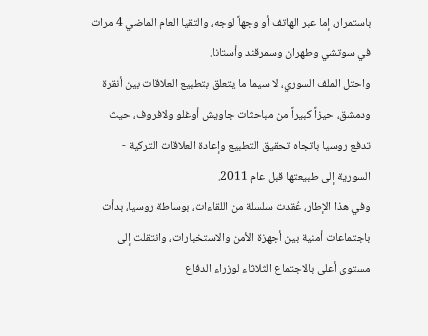باستمرار، إما عبر الهاتف أو وجهاً لوجه، والتقيا العام الماضي 4 مرات في سوتشي وطهران وسمرقند وأستانا.
واحتل الملف السوري، لا سيما ما يتعلق بتطبيع العلاقات بين أنقرة ودمشق، حيزاً كبيراً من مباحثات جاويش أوغلو ولافروف، حيث تدفع روسيا باتجاه تحقيق التطبيع وإعادة العلاقات التركية - السورية إلى طبيعتها قبل عام 2011.
وفي هذا الإطار، عُقدت سلسلة من اللقاءات، بوساطة روسيا، بدأت باجتماعات أمنية بين أجهزة الأمن والاستخبارات، وانتقلت إلى مستوى أعلى بالاجتماع الثلاثاء لوزراء الدفاع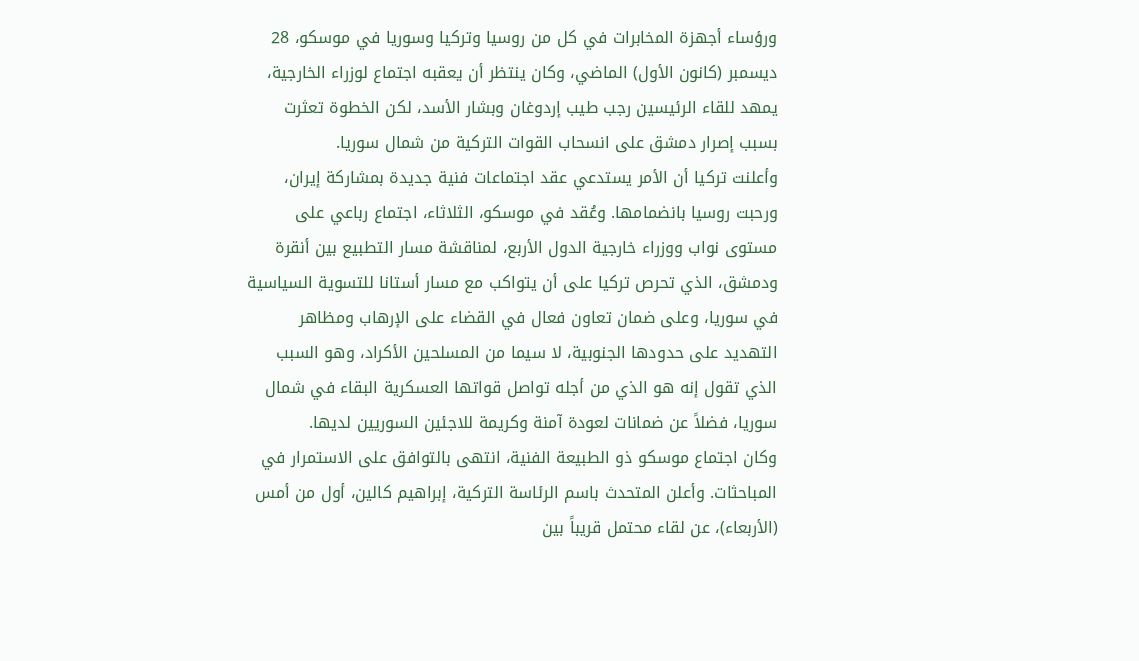ورؤساء أجهزة المخابرات في كل من روسيا وتركيا وسوريا في موسكو، 28 ديسمبر (كانون الأول) الماضي، وكان ينتظر أن يعقبه اجتماع لوزراء الخارجية، يمهد للقاء الرئيسين رجب طيب إردوغان وبشار الأسد، لكن الخطوة تعثرت بسبب إصرار دمشق على انسحاب القوات التركية من شمال سوريا.
وأعلنت تركيا أن الأمر يستدعي عقد اجتماعات فنية جديدة بمشاركة إيران، ورحبت روسيا بانضمامها. وعُقد في موسكو، الثلاثاء، اجتماع رباعي على مستوى نواب ووزراء خارجية الدول الأربع، لمناقشة مسار التطبيع بين أنقرة ودمشق، الذي تحرص تركيا على أن يتواكب مع مسار أستانا للتسوية السياسية في سوريا، وعلى ضمان تعاون فعال في القضاء على الإرهاب ومظاهر التهديد على حدودها الجنوبية، لا سيما من المسلحين الأكراد، وهو السبب الذي تقول إنه هو الذي من أجله تواصل قواتها العسكرية البقاء في شمال سوريا، فضلاً عن ضمانات لعودة آمنة وكريمة للاجئين السوريين لديها.
وكان اجتماع موسكو ذو الطبيعة الفنية، انتهى بالتوافق على الاستمرار في المباحثات. وأعلن المتحدث باسم الرئاسة التركية، إبراهيم كالين، أول من أمس (الأربعاء)، عن لقاء محتمل قريباً بين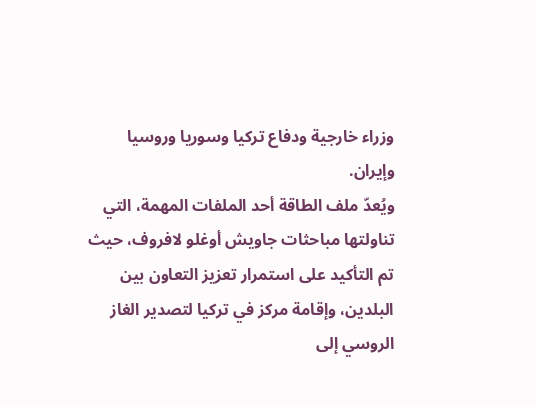وزراء خارجية ودفاع تركيا وسوريا وروسيا وإيران.
ويُعدّ ملف الطاقة أحد الملفات المهمة، التي تناولتها مباحثات جاويش أوغلو لافروف، حيث تم التأكيد على استمرار تعزيز التعاون بين البلدين، وإقامة مركز في تركيا لتصدير الغاز الروسي إلى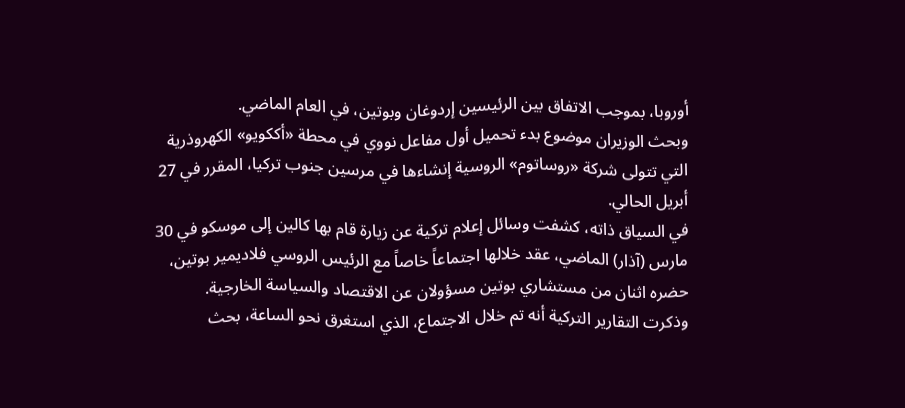أوروبا، بموجب الاتفاق بين الرئيسين إردوغان وبوتين، في العام الماضي.
وبحث الوزيران موضوع بدء تحميل أول مفاعل نووي في محطة «أككويو» الكهروذرية التي تتولى شركة «روساتوم» الروسية إنشاءها في مرسين جنوب تركيا، المقرر في 27 أبريل الحالي.
في السياق ذاته، كشفت وسائل إعلام تركية عن زيارة قام بها كالين إلى موسكو في 30 مارس (آذار) الماضي، عقد خلالها اجتماعاً خاصاً مع الرئيس الروسي فلاديمير بوتين، حضره اثنان من مستشاري بوتين مسؤولان عن الاقتصاد والسياسة الخارجية.
وذكرت التقارير التركية أنه تم خلال الاجتماع، الذي استغرق نحو الساعة، بحث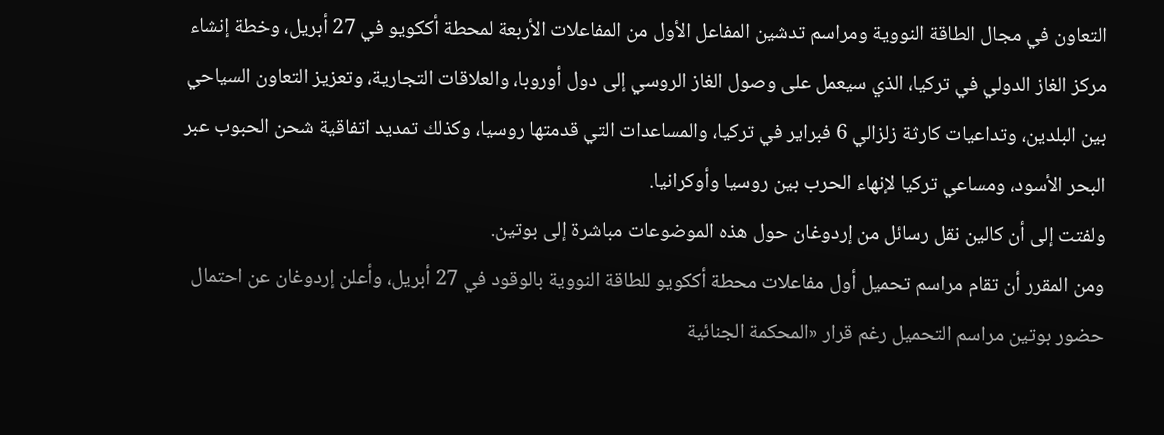التعاون في مجال الطاقة النووية ومراسم تدشين المفاعل الأول من المفاعلات الأربعة لمحطة أككويو في 27 أبريل، وخطة إنشاء مركز الغاز الدولي في تركيا، الذي سيعمل على وصول الغاز الروسي إلى دول أوروبا، والعلاقات التجارية، وتعزيز التعاون السياحي بين البلدين، وتداعيات كارثة زلزالي 6 فبراير في تركيا، والمساعدات التي قدمتها روسيا، وكذلك تمديد اتفاقية شحن الحبوب عبر البحر الأسود، ومساعي تركيا لإنهاء الحرب بين روسيا وأوكرانيا.
ولفتت إلى أن كالين نقل رسائل من إردوغان حول هذه الموضوعات مباشرة إلى بوتين.
ومن المقرر أن تقام مراسم تحميل أول مفاعلات محطة أككويو للطاقة النووية بالوقود في 27 أبريل، وأعلن إردوغان عن احتمال حضور بوتين مراسم التحميل رغم قرار «المحكمة الجنائية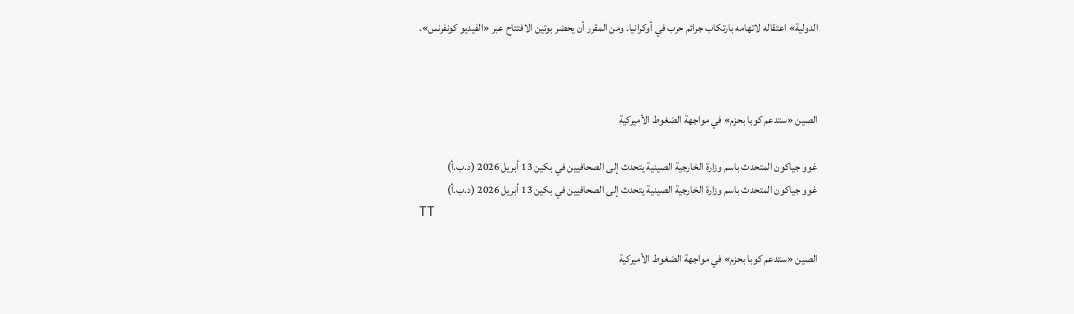الدولية» اعتقاله لاتهامه بارتكاب جرائم حرب في أوكرانيا. ومن المقرر أن يحضر بوتين الافتتاح عبر «الفيديو كونفرنس».



الصين «ستدعم كوبا بحزم» في مواجهة الضغوط الأميركية

غوو جياكون المتحدث باسم وزارة الخارجية الصينية يتحدث إلى الصحافيين في بكين 13 أبريل 2026 (د.ب.أ)
غوو جياكون المتحدث باسم وزارة الخارجية الصينية يتحدث إلى الصحافيين في بكين 13 أبريل 2026 (د.ب.أ)
TT

الصين «ستدعم كوبا بحزم» في مواجهة الضغوط الأميركية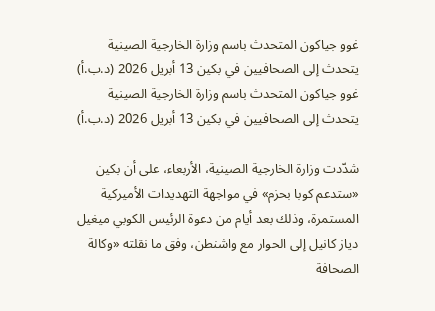غوو جياكون المتحدث باسم وزارة الخارجية الصينية يتحدث إلى الصحافيين في بكين 13 أبريل 2026 (د.ب.أ)
غوو جياكون المتحدث باسم وزارة الخارجية الصينية يتحدث إلى الصحافيين في بكين 13 أبريل 2026 (د.ب.أ)

شدّدت وزارة الخارجية الصينية، الأربعاء، على أن بكين «ستدعم كوبا بحزم» في مواجهة التهديدات الأميركية المستمرة، وذلك بعد أيام من دعوة الرئيس الكوبي ميغيل دياز كانيل إلى الحوار مع واشنطن، وفق ما نقلته «وكالة الصحافة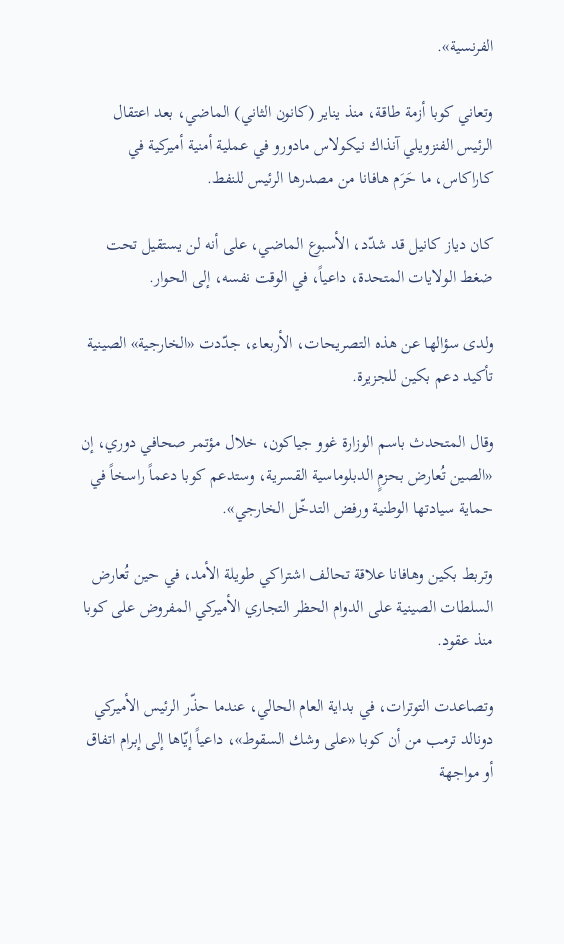الفرنسية».

وتعاني كوبا أزمة طاقة، منذ يناير (كانون الثاني) الماضي، بعد اعتقال الرئيس الفنزويلي آنذاك نيكولاس مادورو في عملية أمنية أميركية في كاراكاس، ما حَرَم هافانا من مصدرها الرئيس للنفط.

كان دياز كانيل قد شدّد، الأسبوع الماضي، على أنه لن يستقيل تحت ضغط الولايات المتحدة، داعياً، في الوقت نفسه، إلى الحوار.

ولدى سؤالها عن هذه التصريحات، الأربعاء، جدّدت «الخارجية» الصينية تأكيد دعم بكين للجزيرة.

وقال المتحدث باسم الوزارة غوو جياكون، خلال مؤتمر صحافي دوري، إن «الصين تُعارض بحزمٍ الدبلوماسية القسرية، وستدعم كوبا دعماً راسخاً في حماية سيادتها الوطنية ورفض التدخّل الخارجي».

وتربط بكين وهافانا علاقة تحالف اشتراكي طويلة الأمد، في حين تُعارض السلطات الصينية على الدوام الحظر التجاري الأميركي المفروض على كوبا منذ عقود.

وتصاعدت التوترات، في بداية العام الحالي، عندما حذّر الرئيس الأميركي دونالد ترمب من أن كوبا «على وشك السقوط»، داعياً إيّاها إلى إبرام اتفاق أو مواجهة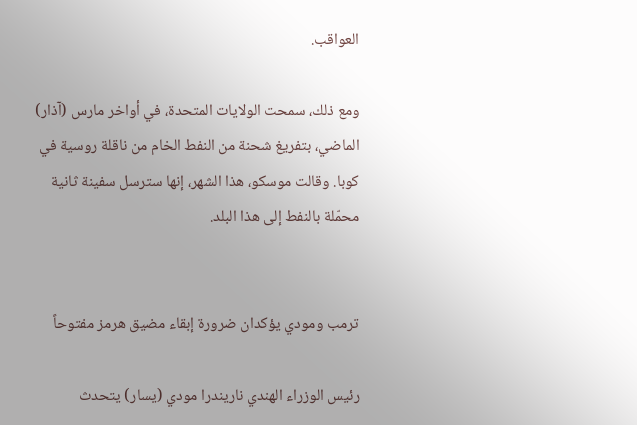العواقب.

ومع ذلك، سمحت الولايات المتحدة، في أواخر مارس (آذار) الماضي، بتفريغ شحنة من النفط الخام من ناقلة روسية في كوبا. وقالت موسكو، هذا الشهر، إنها سترسل سفينة ثانية محمّلة بالنفط إلى هذا البلد.


ترمب ومودي يؤكدان ضرورة إبقاء مضيق هرمز مفتوحاً

رئيس الوزراء الهندي ناريندرا مودي (يسار) يتحدث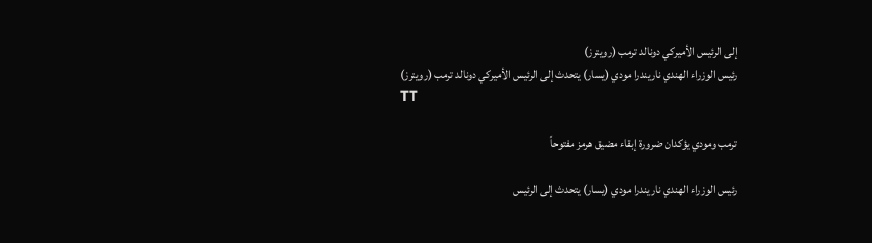إلى الرئيس الأميركي دونالد ترمب (رويترز)
رئيس الوزراء الهندي ناريندرا مودي (يسار) يتحدث إلى الرئيس الأميركي دونالد ترمب (رويترز)
TT

ترمب ومودي يؤكدان ضرورة إبقاء مضيق هرمز مفتوحاً

رئيس الوزراء الهندي ناريندرا مودي (يسار) يتحدث إلى الرئيس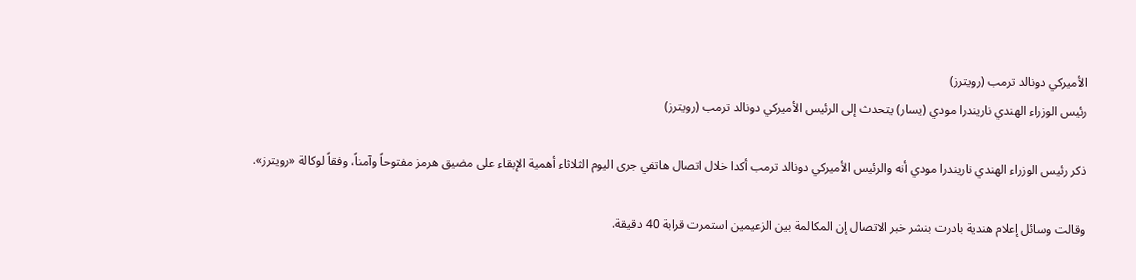الأميركي دونالد ترمب (رويترز)
رئيس الوزراء الهندي ناريندرا مودي (يسار) يتحدث إلى الرئيس الأميركي دونالد ترمب (رويترز)

ذكر رئيس الوزراء الهندي ناريندرا مودي أنه والرئيس الأميركي دونالد ترمب أكدا خلال اتصال هاتفي جرى اليوم الثلاثاء أهمية الإبقاء على مضيق هرمز مفتوحاً وآمناً، وفقاً لوكالة «رويترز».

وقالت وسائل إعلام هندية بادرت بنشر خبر الاتصال ‌إن المكالمة بين ‌الزعيمين استمرت ‌قرابة 40 دقيقة.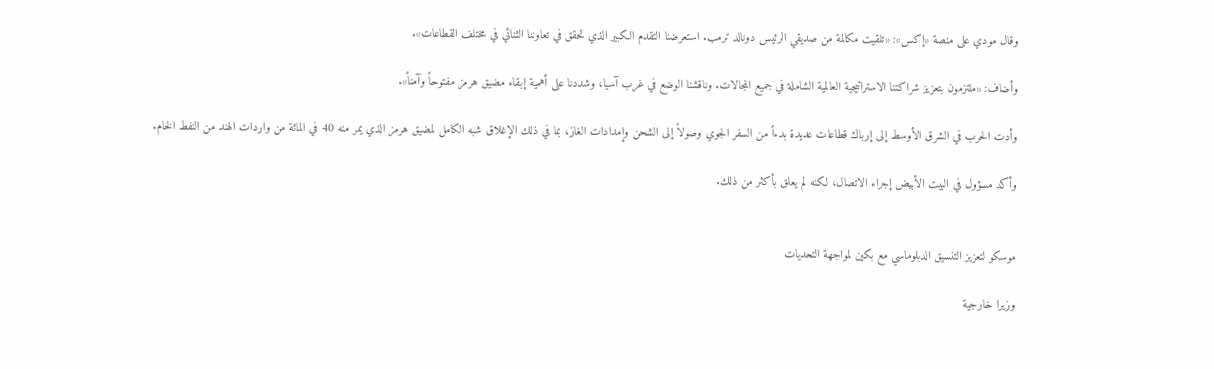وقال مودي على منصة «إكس»: «تلقيت مكالمة من صديقي الرئيس دونالد ترمب. استعرضنا التقدم الكبير الذي تحقق في تعاوننا الثنائي في مختلف القطاعات».

وأضاف: «ملتزمون بتعزيز شراكتنا الاستراتيجية ‌العالمية ‌الشاملة في جميع المجالات. وناقشنا ‌الوضع في غرب آسيا، ‌وشددنا على أهمية إبقاء مضيق هرمز مفتوحاً وآمناً».

وأدت الحرب في الشرق الأوسط إلى إرباك ‌قطاعات عديدة بدءاً من السفر الجوي وصولاً إلى الشحن وإمدادات الغاز، بما في ذلك الإغلاق شبه الكامل لمضيق هرمز الذي يمر منه 40 في المائة من واردات الهند من النفط الخام.

وأكد مسؤول في البيت الأبيض إجراء الاتصال، لكنه لم يعلق بأكثر من ذلك.


موسكو لتعزيز التنسيق الدبلوماسي مع بكين لمواجهة التحديات

وزيرا خارجية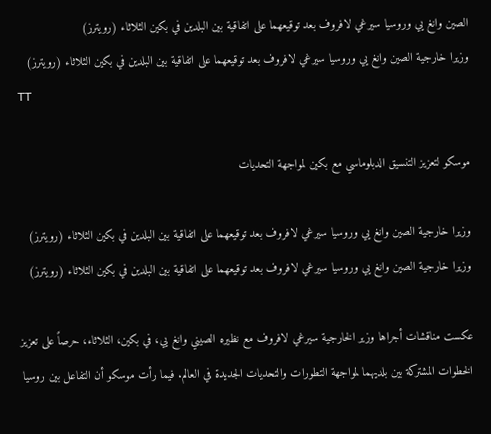الصين وانغ يي وروسيا سيرغي لافروف بعد توقيعهما على اتفاقية بين البلدين في بكين الثلاثاء (رويترز)
وزيرا خارجية الصين وانغ يي وروسيا سيرغي لافروف بعد توقيعهما على اتفاقية بين البلدين في بكين الثلاثاء (رويترز)
TT

موسكو لتعزيز التنسيق الدبلوماسي مع بكين لمواجهة التحديات

وزيرا خارجية الصين وانغ يي وروسيا سيرغي لافروف بعد توقيعهما على اتفاقية بين البلدين في بكين الثلاثاء (رويترز)
وزيرا خارجية الصين وانغ يي وروسيا سيرغي لافروف بعد توقيعهما على اتفاقية بين البلدين في بكين الثلاثاء (رويترز)

عكست مناقشات أجراها وزير الخارجية سيرغي لافروف مع نظيره الصيني وانغ يي، في بكين، الثلاثاء، حرصاً على تعزيز الخطوات المشتركة بين بلديهما لمواجهة التطورات والتحديات الجديدة في العالم. فيما رأت موسكو أن التفاعل بين روسيا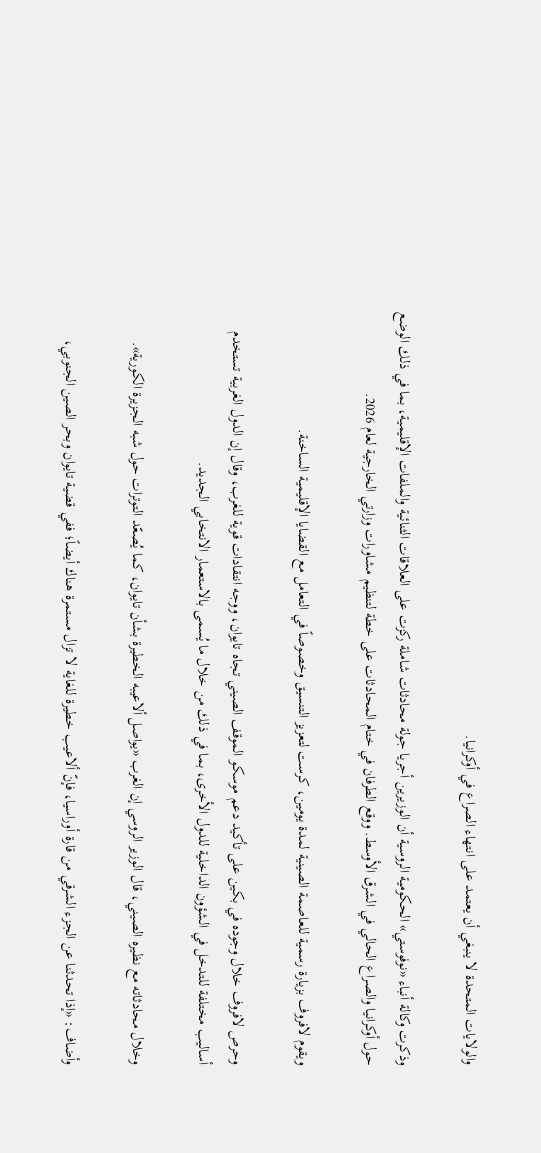والولايات المتحدة لا ينبغي أن يعتمد على انتهاء الصراع في أوكرانيا.

وذكرت وكالة أنباء «نوفوستي» الحكومية الروسية أن الوزيرين أجريا جولة محادثات شاملة ركزت على العلاقات الثنائية والملفات الإقليمية، بما في ذلك الوضع حول أوكرانيا والصراع الحالي في الشرق الأوسط. ووقع الطرفان في ختام المحادثات على خطة لتنظيم مشاورات وزارتي الخارجية لعام 2026.

ويقوم لافروف بزيارة رسمية للعاصمة الصينية لمدة يومين، كرست لتعزيز التنسيق وخصوصاً في التعامل مع القضايا الإقليمية الساخنة.

وحرص لافروف خلال وجوده في بكين على تأكيد دعم موسكو الموقف الصيني تجاه تايوان، ووجه انتقادات قوية للغرب، وقال إن الدول الغربية تستخدم أساليب مختلفة للتدخل في الشؤون الداخلية للدول الأخرى، بما في ذلك من خلال ما يُسمى بالاستعمار الانتخابي الجديد.

وخلال محادثاته مع نظيره الصيني، قال الوزير الروسي إن الغرب «يواصل ألاعيبه الخطيرة بشأن تايوان، كما يُصعّد التوترات حول شبه الجزيرة الكورية».

وأضاف: «إذا تحدثنا عن الجزء الشرقي من قارة أوراسيا، فإنّ ألاعيب خطيرة للغاية لا تزال مستمرة هناك أيضاً؛ ففي قضية تايوان وبحر الصين الجنوبي،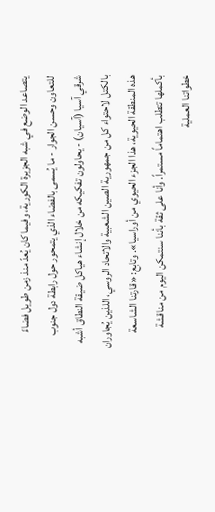يتصاعد الوضع في شبه الجزيرة الكورية، وفيما كان يُعدّ منذ زمن طويل فضاءً للتعاون وحسن الجوار - ما يُسمى بالفضاء الذي يتمحور حول رابطة دول جنوب شرقي آسيا (آسيان) - يحاولون تفكيكه من خلال إنشاء هياكل ضيقة النطاق أشبه بالكتل لاحتواء كل من جمهورية الصين الشعبية والاتحاد الروسي، اللذين يُجاوران هذه المنطقة الحيوية، هذا الجزء الحيوي من أوراسيا». وتابع: «قارتنا الشاسعة بأكملها تتطلب اهتماماً مستمراً. وأنا على ثقة بأننا سنتمكن اليوم من مناقشة خطواتنا العملية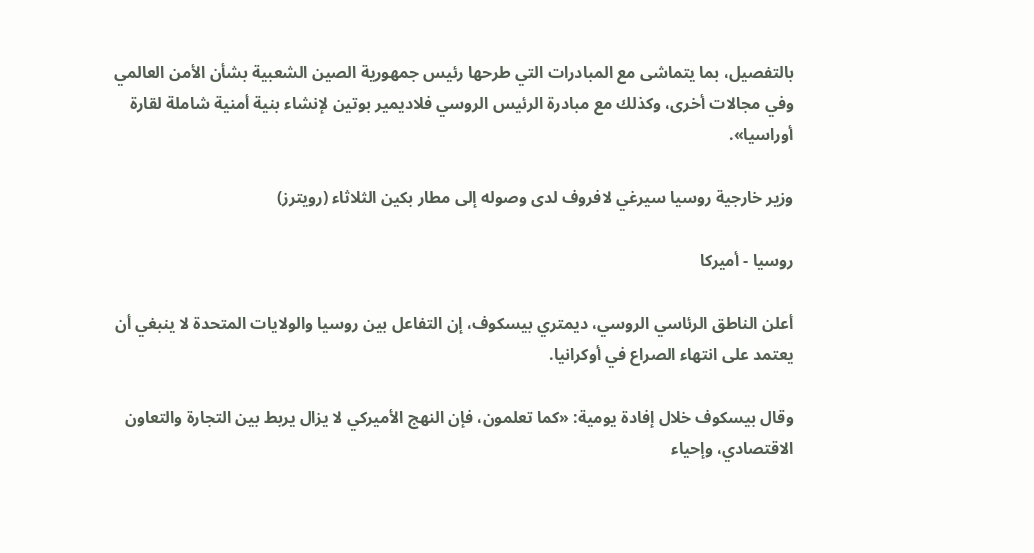بالتفصيل، بما يتماشى مع المبادرات التي طرحها رئيس جمهورية الصين الشعبية بشأن الأمن العالمي وفي مجالات أخرى، وكذلك مع مبادرة الرئيس الروسي فلاديمير بوتين لإنشاء بنية أمنية شاملة لقارة أوراسيا».

وزير خارجية روسيا سيرغي لافروف لدى وصوله إلى مطار بكين الثلاثاء (رويترز)

روسيا - أميركا

أعلن الناطق الرئاسي الروسي، ديمتري بيسكوف، إن التفاعل بين روسيا والولايات المتحدة لا ينبغي أن يعتمد على انتهاء الصراع في أوكرانيا.

وقال بيسكوف خلال إفادة يومية: «كما تعلمون، فإن النهج الأميركي لا يزال يربط بين التجارة والتعاون الاقتصادي، وإحياء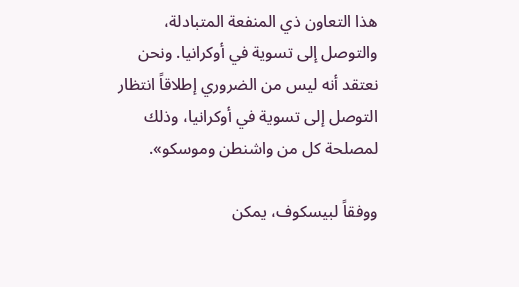هذا التعاون ذي المنفعة المتبادلة، والتوصل إلى تسوية في أوكرانيا. ونحن نعتقد أنه ليس من الضروري إطلاقاً انتظار التوصل إلى تسوية في أوكرانيا، وذلك لمصلحة كل من واشنطن وموسكو».

ووفقاً لبيسكوف، يمكن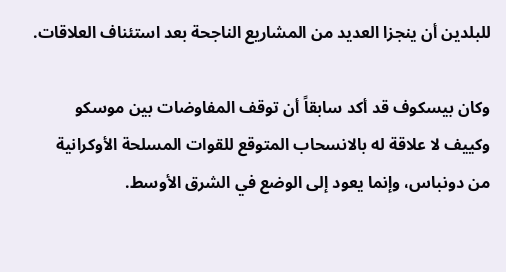للبلدين أن ينجزا العديد من المشاريع الناجحة بعد استئناف العلاقات.

وكان بيسكوف قد أكد سابقاً أن توقف المفاوضات بين موسكو وكييف لا علاقة له بالانسحاب المتوقع للقوات المسلحة الأوكرانية من دونباس، وإنما يعود إلى الوضع في الشرق الأوسط.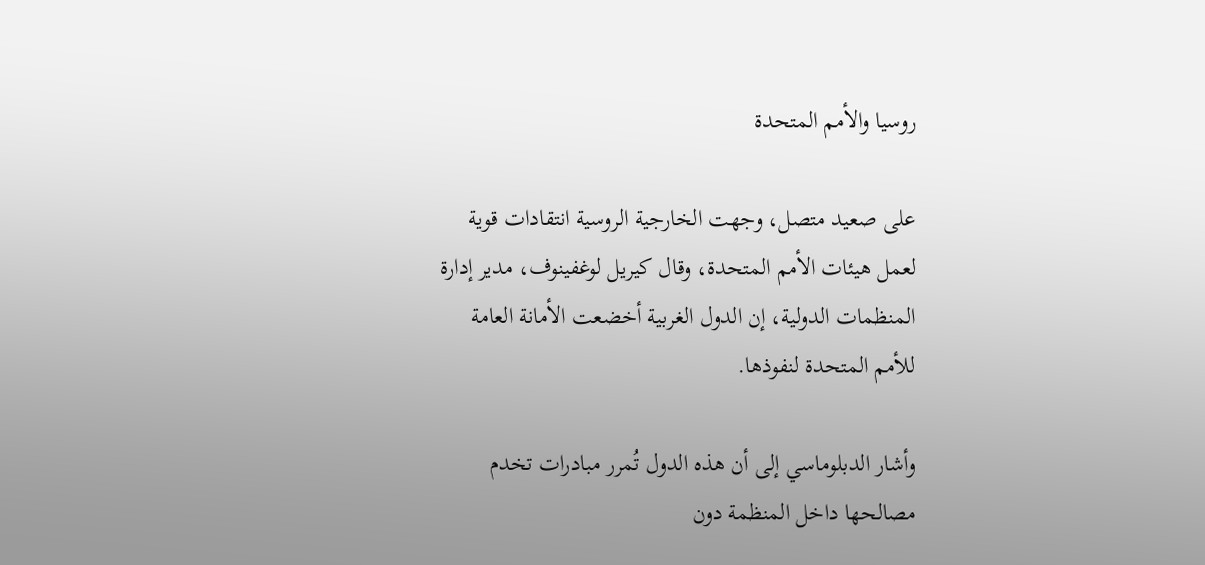روسيا والأمم المتحدة

على صعيد متصل، وجهت الخارجية الروسية انتقادات قوية لعمل هيئات الأمم المتحدة، وقال كيريل لوغفينوف، مدير إدارة المنظمات الدولية، إن الدول الغربية أخضعت الأمانة العامة للأمم المتحدة لنفوذها.

وأشار الدبلوماسي إلى أن هذه الدول تُمرر مبادرات تخدم مصالحها داخل المنظمة دون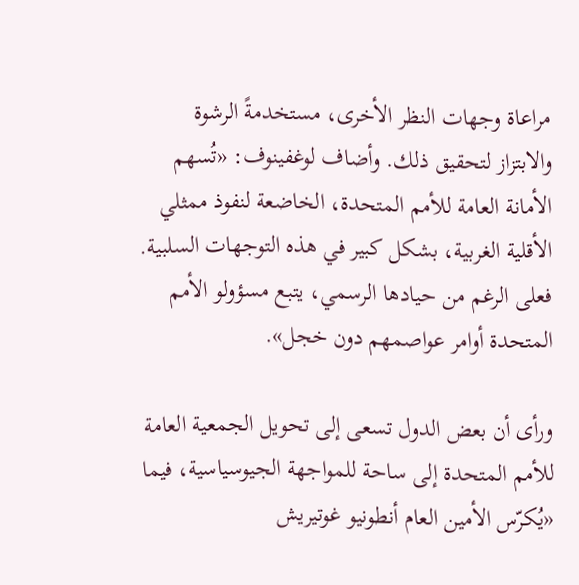مراعاة وجهات النظر الأخرى، مستخدمةً الرشوة والابتزاز لتحقيق ذلك. وأضاف لوغفينوف: «تُسهم الأمانة العامة للأمم المتحدة، الخاضعة لنفوذ ممثلي الأقلية الغربية، بشكل كبير في هذه التوجهات السلبية. فعلى الرغم من حيادها الرسمي، يتبع مسؤولو الأمم المتحدة أوامر عواصمهم دون خجل».

ورأى أن بعض الدول تسعى إلى تحويل الجمعية العامة للأمم المتحدة إلى ساحة للمواجهة الجيوسياسية، فيما «يُكرّس الأمين العام أنطونيو غوتيريش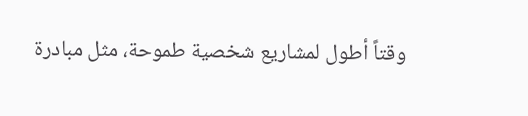وقتاً أطول لمشاريع شخصية طموحة، مثل مبادرة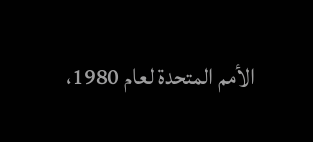الأمم المتحدة لعام 1980،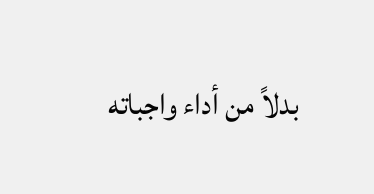بدلاً من أداء واجباته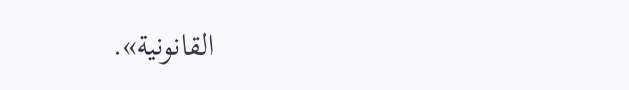القانونية».